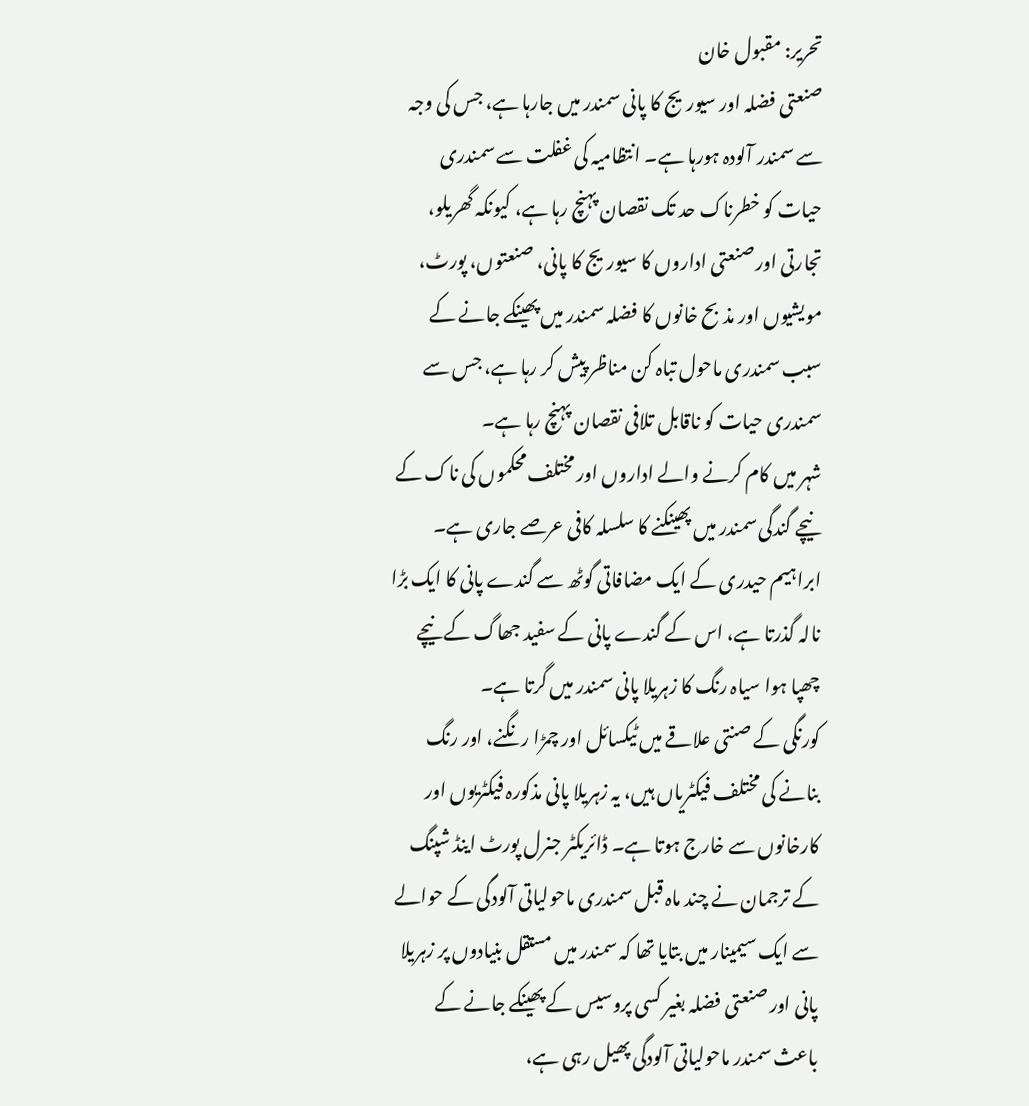تحریر: مقبول خان
صنعتی فضلہ اور سیوریج کا پانی سمندر میں جارہا ہے، جس کی وجہ سے سمندر آلودہ ہورہا ہے۔ انتظامیہ کی غفلت سے سمندری حیات کو خطرناک حد تک نقصان پہنچ رہا ہے، کیونکہ گھریلو، تجارتی اور صنعتی اداروں کا سیوریج کا پانی، صنعتوں، پورٹ، مویشیوں اور مذبح خانوں کا فضلہ سمندر میں پھینکے جانے کے سبب سمندری ماحول تباہ کن مناظر پیش کر رہا ہے، جس سے سمندری حیات کو ناقابل تلافی نقصان پہنچ رہا ہے۔
شہر میں کام کرنے والے اداروں اور مختلف محکموں کی ناک کے نیچے گندگی سمندر میں پھینکنے کا سلسلہ کافی عرصے جاری ہے۔ ابراہیم حیدری کے ایک مضافاتی گوٹھ سے گندے پانی کا ایک بڑا نالہ گذرتا ہے، اس کے گندے پانی کے سفید جھاگ کے نیچے چھپا ہوا سیاہ رنگ کا زہریلا پانی سمندر میں گرتا ہے۔
کورنگی کے صنتی علاقے میں ٹیکسائل اور چمڑا رنگنے، اور رنگ بنانے کی مختلف فیکٹریاں ہیں، یہ زہریلا پانی مذکورہ فیکٹریوں اور کارخانوں سے خارج ہوتا ہے۔ ڈائریکٹر جنرل پورٹ اینڈ شپنگ کے ترجمان نے چند ماہ قبل سمندری ماحولیاتی آلودگی کے حوالے سے ایک سیمینار میں بتایا تھا کہ سمندر میں مستقل بنیادوں پر زہریلا پانی اور صنعتی فضلہ بغیر کسی پروسیس کے پھینکے جانے کے باعث سمندر ماحولیاتی آلودگی پھیل رہی ہے،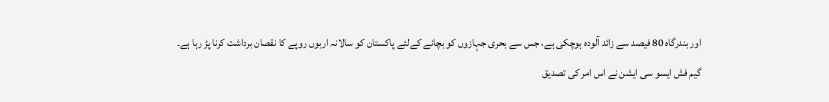اور بندرگاہ 80 فیصد سے زائد آلودہ ہوچکی ہے، جس سے بحری جہازوں کو بچانے کےلئے پاکستان کو سالانہ اربوں روپے کا نقصان برداشت کرنا پڑ رہا ہے۔
گیم فش ایسو سی ایشن نے اس امر کی تصدیق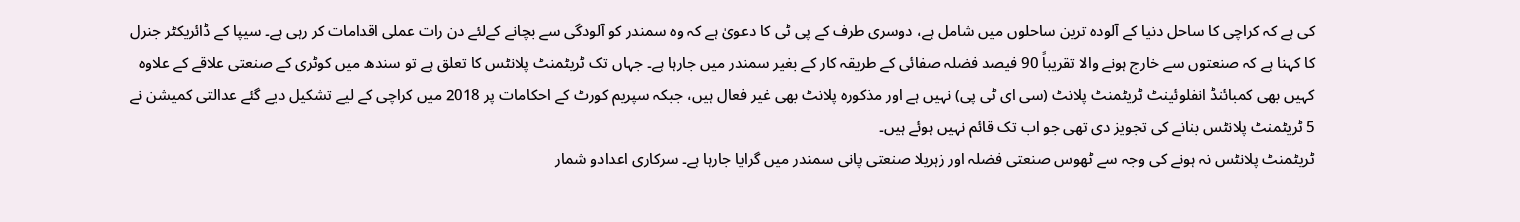کی ہے کہ کراچی کا ساحل دنیا کے آلودہ ترین ساحلوں میں شامل ہے، دوسری طرف کے پی ٹی کا دعویٰ ہے کہ وہ سمندر کو آلودگی سے بچانے کےلئے دن رات عملی اقدامات کر رہی ہے۔ سیپا کے ڈائریکٹر جنرل کا کہنا ہے کہ صنعتوں سے خارج ہونے والا تقریباً 90 فیصد فضلہ صفائی کے طریقہ کار کے بغیر سمندر میں جارہا ہے۔ جہاں تک ٹریٹمنٹ پلانٹس کا تعلق ہے تو سندھ میں کوٹری کے صنعتی علاقے کے علاوہ کہیں بھی کمبائنڈ انفلوئینٹ ٹریٹمنٹ پلانٹ (سی ای ٹی پی) نہیں ہے اور مذکورہ پلانٹ بھی غیر فعال ہیں، جبکہ سپریم کورٹ کے احکامات پر 2018 میں کراچی کے لیے تشکیل دیے گئے عدالتی کمیشن نے 5 ٹریٹمنٹ پلانٹس بنانے کی تجویز دی تھی جو اب تک قائم نہیں ہوئے ہیں۔
ٹریٹمنٹ پلانٹس نہ ہونے کی وجہ سے ٹھوس صنعتی فضلہ اور زہریلا صنعتی پانی سمندر میں گرایا جارہا ہے۔ سرکاری اعدادو شمار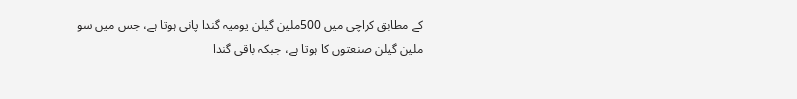کے مطابق کراچی میں 500ملین گیلن یومیہ گندا پانی ہوتا ہے، جس میں سو ملین گیلن صنعتوں کا ہوتا ہے، جبکہ باقی گندا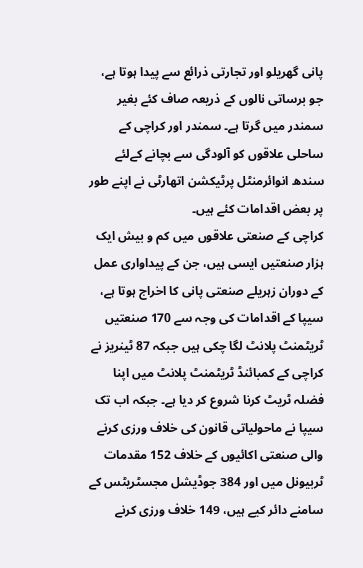پانی گھریلو اور تجارتی ذرائع سے پیدا ہوتا ہے، جو برساتی نالوں کے ذریعہ صاف کئے بغیر سمندر میں گرتا ہے۔ سمندر اور کراچی کے ساحلی علاقوں کو آلودگی سے بچانے کےلئے سندھ انوائرمنٹل پرٹیکشن اتھارٹی نے اپنے طور پر بعض اقدامات کئے ہیں۔
کراچی کے صنعتی علاقوں میں کم و بیش ایک ہزار صنعتیں ایسی ہیں، جن کے پیداواری عمل کے دوران زہریلے صنعتی پانی کا اخراج ہوتا ہے، سیپا کے اقدامات کی وجہ سے 170 صنعتیں ٹریٹمنٹ پلانٹ لگا چکی ہیں جبکہ 87 ٹینریز نے کراچی کے کمبائنڈ ٹریٹمنٹ پلانٹ میں اپنا فضلہ ٹریٹ کرنا شروع کر دیا ہے۔ جبکہ اب تک سیپا نے ماحولیاتی قانون کی خلاف ورزی کرنے والی صنعتی اکائیوں کے خلاف 152 مقدمات ٹربیونل میں اور 384 جوڈیشل مجسٹریٹس کے سامنے دائر کیے ہیں، 149 خلاف ورزی کرنے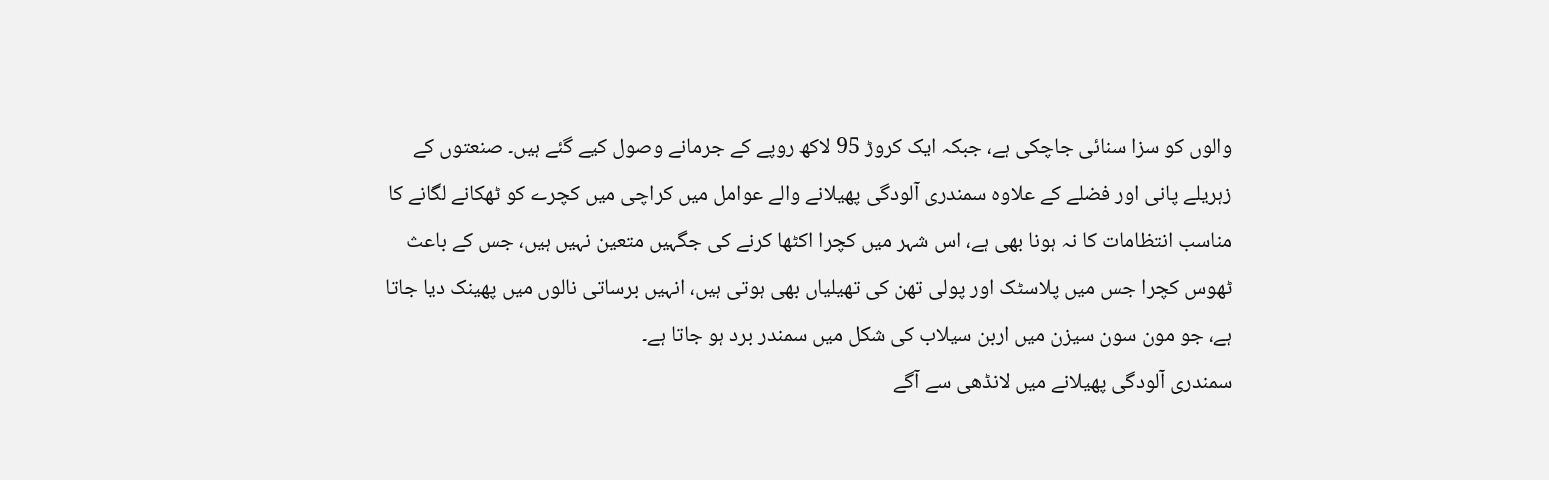والوں کو سزا سنائی جاچکی ہے، جبکہ ایک کروڑ 95 لاکھ روپے کے جرمانے وصول کیے گئے ہیں۔ صنعتوں کے زہریلے پانی اور فضلے کے علاوہ سمندری آلودگی پھیلانے والے عوامل میں کراچی میں کچرے کو ٹھکانے لگانے کا مناسب انتظامات کا نہ ہونا بھی ہے، اس شہر میں کچرا اکٹھا کرنے کی جگہیں متعین نہیں ہیں، جس کے باعث ٹھوس کچرا جس میں پلاسٹک اور پولی تھن کی تھیلیاں بھی ہوتی ہیں، انہیں برساتی نالوں میں پھینک دیا جاتا ہے، جو مون سون سیزن میں اربن سیلاب کی شکل میں سمندر برد ہو جاتا ہے۔
سمندری آلودگی پھیلانے میں لانڈھی سے آگے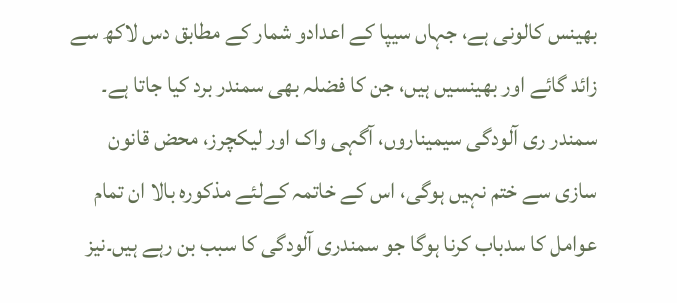بھینس کالونی ہے، جہاں سیپا کے اعدادو شمار کے مطابق دس لاکھ سے زائد گائے اور بھینسیں ہیں، جن کا فضلہ بھی سمندر برد کیا جاتا ہے۔ سمندر ری آلودگی سیمیناروں، آگہی واک اور لیکچرز، محض قانون سازی سے ختم نہیں ہوگی، اس کے خاتمہ کےلئے مذکورہ بالا ان تمام عوامل کا سدباب کرنا ہوگا جو سمندری آلودگی کا سبب بن رہے ہیں۔نیز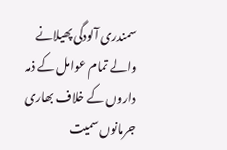سمندری آلودگی پھیلانے والے تمام عوامل کے ذمہ داروں کے خلاف بھاری جرمانوں سمیت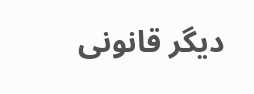دیگر قانونی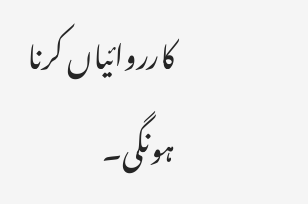کارروائیاں کرنا ہونگی۔